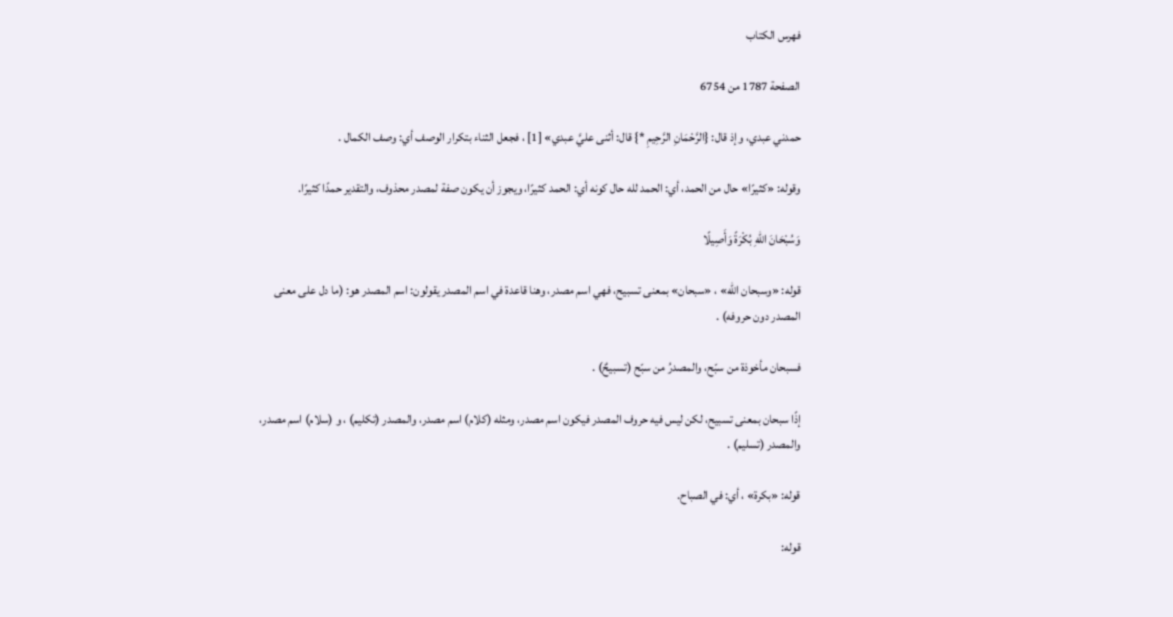فهرس الكتاب

الصفحة 1787 من 6754

حمدني عبدي، وإذ قال: {الرَّحْمَانِ الرَّحِيمِ *} قال: أثنى عليَّ عبدي» [1] ، فجعل الثناء بتكرار الوصف أي: وصف الكمال .

وقوله: «كثيرًا» حال من الحمد، أي: الحمد لله حال كونه أي: الحمد كثيرًا، ويجوز أن يكون صفة لمصدر محذوف، والتقدير حمدًا كثيرًا.

وَسُبْحَانَ اللهِ بُكْرَةً وَأَصِيلًا

قوله: «وسبحان الله» ، «سبحان» بمعنى تسبيح، فهي اسم مصدر، وهنا قاعدة في اسم المصدر يقولون: اسم المصدر هو: (ما دل على معنى المصدر دون حروفه) .

فسبحان مأخوذة من سبّح، والمصدرُ من سبّح (تسبيحٌ) .

إذًا سبحان بمعنى تسبيح، لكن ليس فيه حروف المصدر فيكون اسم مصدر، ومثله (كلام) اسم مصدر، والمصدر (تكليم) ، و (سلام) اسم مصدر، والمصدر (تسليم) .

قوله: «بكرة» ، أي: في الصباح.

قوله: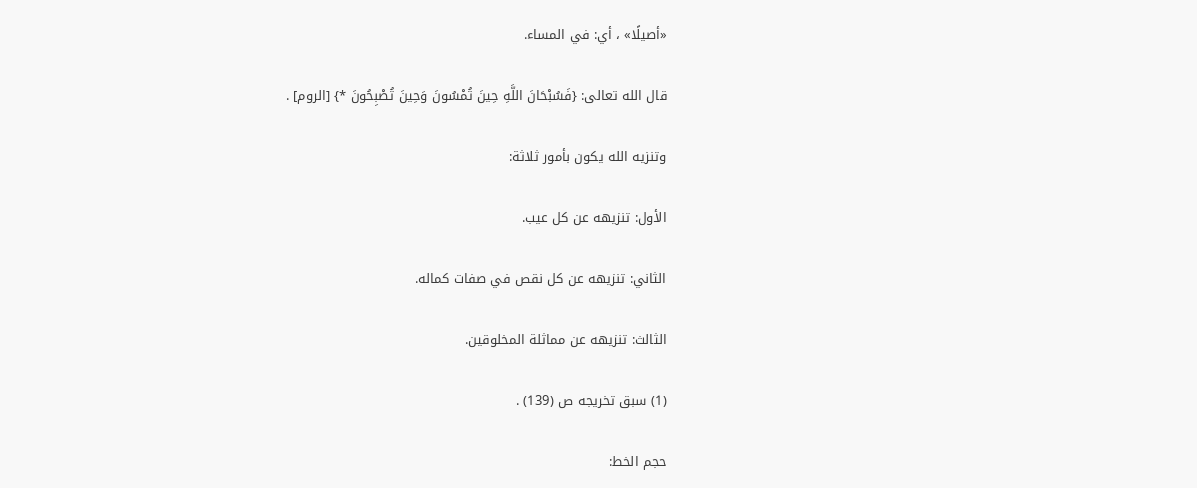«أصيلًا» ، أي: في المساء.

قال الله تعالى: {فَسُبْحَانَ اللَّهِ حِينَ تُمْسُونَ وَحِينَ تُصْبِحُونَ *} [الروم] .

وتنزيه الله يكون بأمور ثلاثة:

الأول: تنزيهه عن كل عيب.

الثاني: تنزيهه عن كل نقص في صفات كماله.

الثالث: تنزيهه عن مماثلة المخلوقين.

(1) سبق تخريجه ص (139) .

حجم الخط: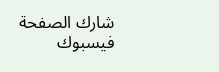شارك الصفحة
فيسبوك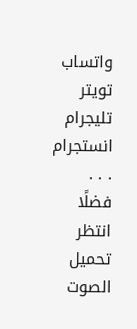واتساب تويتر تليجرام انستجرام
. . .
فضلًا انتظر تحميل الصوت